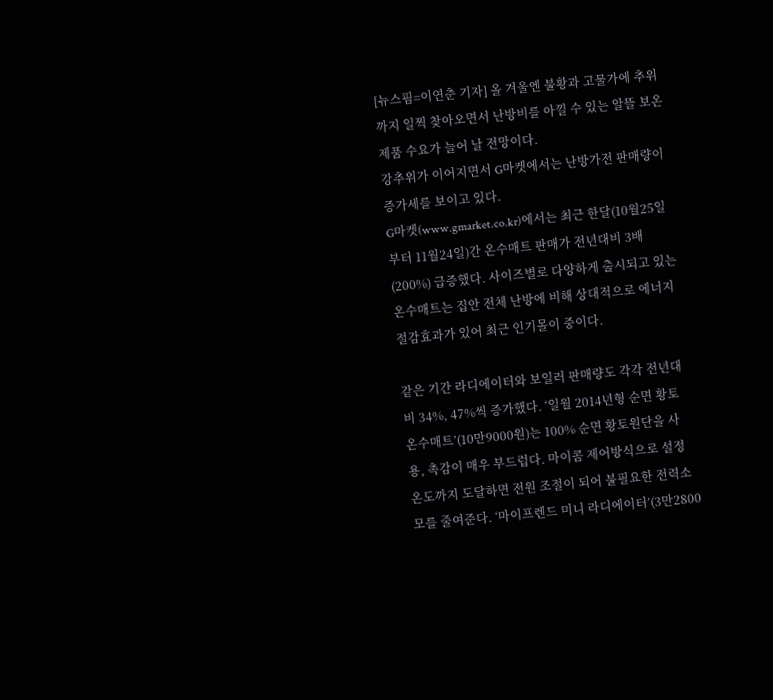[뉴스핌=이연춘 기자] 올 겨울엔 불황과 고물가에 추위까지 일찍 찾아오면서 난방비를 아낄 수 있는 알뜰 보온제품 수요가 늘어 날 전망이다.
강추위가 이어지면서 G마켓에서는 난방가전 판매량이 증가세를 보이고 있다.
G마켓(www.gmarket.co.kr)에서는 최근 한달(10월25일부터 11월24일)간 온수매트 판매가 전년대비 3배(200%) 급증했다. 사이즈별로 다양하게 출시되고 있는 온수매트는 집안 전체 난방에 비해 상대적으로 에너지 절감효과가 있어 최근 인기몰이 중이다.

같은 기간 라디에이터와 보일러 판매량도 각각 전년대비 34%, 47%씩 증가했다. ‘일월 2014년형 순면 황토 온수매트’(10만9000원)는 100% 순면 황토원단을 사용, 촉감이 매우 부드럽다. 마이콤 제어방식으로 설정 온도까지 도달하면 전원 조절이 되어 불필요한 전력소모를 줄여준다. ‘마이프렌드 미니 라디에이터’(3만2800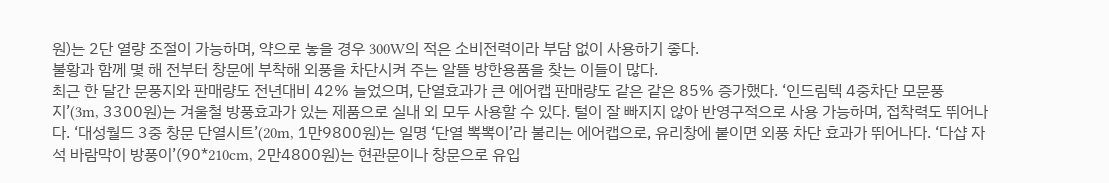원)는 2단 열량 조절이 가능하며, 약으로 놓을 경우 300W의 적은 소비전력이라 부담 없이 사용하기 좋다.
불황과 함께 몇 해 전부터 창문에 부착해 외풍을 차단시켜 주는 알뜰 방한용품을 찾는 이들이 많다.
최근 한 달간 문풍지와 판매량도 전년대비 42% 늘었으며, 단열효과가 큰 에어캡 판매량도 같은 같은 85% 증가했다. ‘인드림텍 4중차단 모문풍지’(3m, 3300원)는 겨울철 방풍효과가 있는 제품으로 실내 외 모두 사용할 수 있다. 털이 잘 빠지지 않아 반영구적으로 사용 가능하며, 접착력도 뛰어나다. ‘대성월드 3중 창문 단열시트’(20m, 1만9800원)는 일명 ‘단열 뽁뽁이’라 불리는 에어캡으로, 유리창에 붙이면 외풍 차단 효과가 뛰어나다. ‘다샵 자석 바람막이 방풍이’(90*210cm, 2만4800원)는 현관문이나 창문으로 유입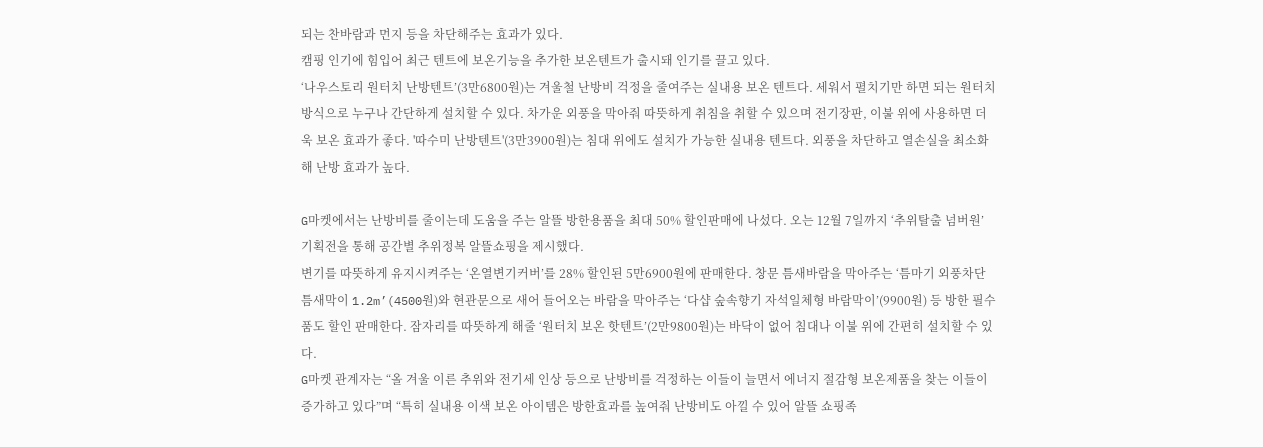되는 찬바람과 먼지 등을 차단해주는 효과가 있다.
캠핑 인기에 힘입어 최근 텐트에 보온기능을 추가한 보온텐트가 출시돼 인기를 끌고 있다.
‘나우스토리 원터치 난방텐트’(3만6800원)는 겨울철 난방비 걱정을 줄여주는 실내용 보온 텐트다. 세워서 펼치기만 하면 되는 원터치 방식으로 누구나 간단하게 설치할 수 있다. 차가운 외풍을 막아줘 따뜻하게 취침을 취할 수 있으며 전기장판, 이불 위에 사용하면 더욱 보온 효과가 좋다. '따수미 난방텐트'(3만3900원)는 침대 위에도 설치가 가능한 실내용 텐트다. 외풍을 차단하고 열손실을 최소화해 난방 효과가 높다.

G마켓에서는 난방비를 줄이는데 도움을 주는 알뜰 방한용품을 최대 50% 할인판매에 나섰다. 오는 12월 7일까지 ‘추위탈출 넘버원’ 기획전을 통해 공간별 추위정복 알뜰쇼핑을 제시했다.
변기를 따뜻하게 유지시켜주는 ‘온열변기커버’를 28% 할인된 5만6900원에 판매한다. 창문 틈새바람을 막아주는 ‘틈마기 외풍차단 틈새막이 1.2m’(4500원)와 현관문으로 새어 들어오는 바람을 막아주는 ‘다샵 숲속향기 자석일체형 바람막이’(9900원) 등 방한 필수품도 할인 판매한다. 잠자리를 따뜻하게 해줄 ‘원터치 보온 핫텐트’(2만9800원)는 바닥이 없어 침대나 이불 위에 간편히 설치할 수 있다.
G마켓 관계자는 “올 겨울 이른 추위와 전기세 인상 등으로 난방비를 걱정하는 이들이 늘면서 에너지 절감형 보온제품을 찾는 이들이 증가하고 있다”며 “특히 실내용 이색 보온 아이템은 방한효과를 높여줘 난방비도 아낄 수 있어 알뜰 쇼핑족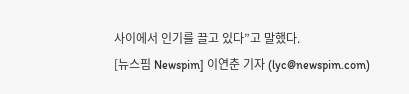사이에서 인기를 끌고 있다”고 말했다.
[뉴스핌 Newspim] 이연춘 기자 (lyc@newspim.com)